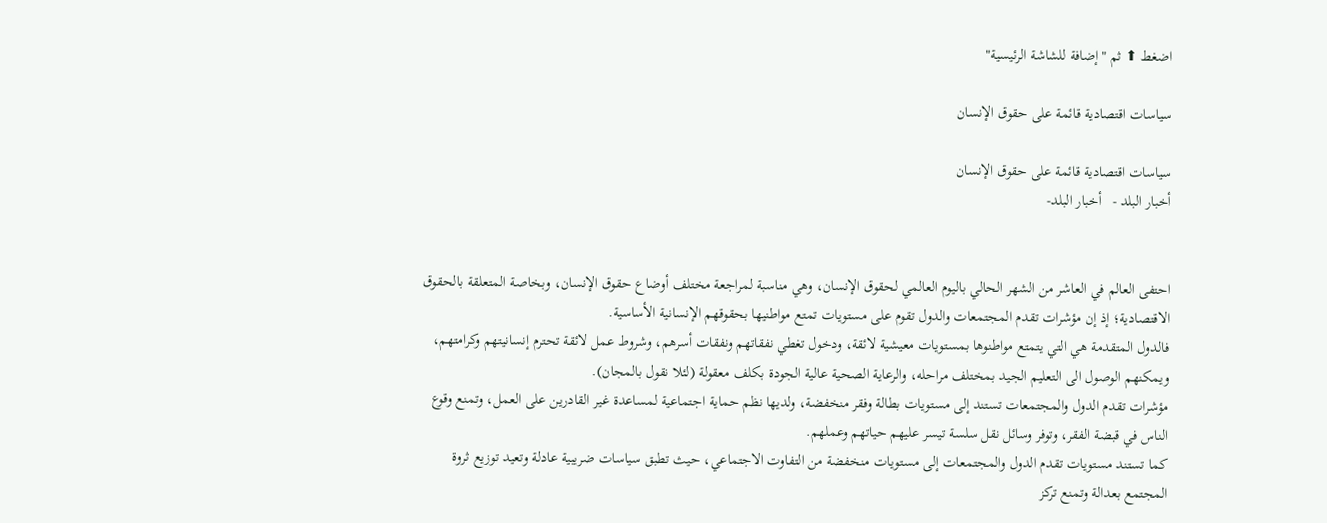اضغط ⬆ ثم "إضافة للشاشة الرئيسية"

سياسات اقتصادية قائمة على حقوق الإنسان

سياسات اقتصادية قائمة على حقوق الإنسان
أخبار البلد -   أخبار البلد-


احتفى العالم في العاشر من الشهر الحالي باليوم العالمي لحقوق الإنسان، وهي مناسبة لمراجعة مختلف أوضاع حقوق الإنسان، وبخاصة المتعلقة بالحقوق الاقتصادية؛ إذ إن مؤشرات تقدم المجتمعات والدول تقوم على مستويات تمتع مواطنيها بحقوقهم الإنسانية الأساسية.
فالدول المتقدمة هي التي يتمتع مواطنوها بمستويات معيشية لائقة، ودخول تغطي نفقاتهم ونفقات أسرهم، وشروط عمل لائقة تحترم إنسانيتهم وكرامتهم، ويمكنهم الوصول الى التعليم الجيد بمختلف مراحله، والرعاية الصحية عالية الجودة بكلف معقولة (لئلا نقول بالمجان).
مؤشرات تقدم الدول والمجتمعات تستند إلى مستويات بطالة وفقر منخفضة، ولديها نظم حماية اجتماعية لمساعدة غير القادرين على العمل، وتمنع وقوع الناس في قبضة الفقر، وتوفر وسائل نقل سلسة تيسر عليهم حياتهم وعملهم.
كما تستند مستويات تقدم الدول والمجتمعات إلى مستويات منخفضة من التفاوت الاجتماعي، حيث تطبق سياسات ضريبية عادلة وتعيد توزيع ثروة المجتمع بعدالة وتمنع تركز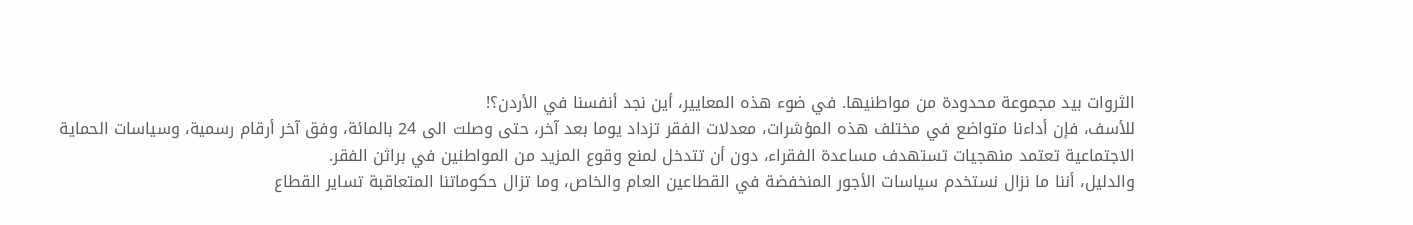الثروات بيد مجموعة محدودة من مواطنيها. في ضوء هذه المعايير، أين نجد أنفسنا في الأردن؟!
للأسف، فإن أداءنا متواضع في مختلف هذه المؤشرات، معدلات الفقر تزداد يوما بعد آخر، حتى وصلت الى 24 بالمائة، وفق آخر أرقام رسمية، وسياسات الحماية الاجتماعية تعتمد منهجيات تستهدف مساعدة الفقراء، دون أن تتدخل لمنع وقوع المزيد من المواطنين في براثن الفقر.
والدليل، أننا ما نزال نستخدم سياسات الأجور المنخفضة في القطاعين العام والخاص، وما تزال حكوماتنا المتعاقبة تساير القطاع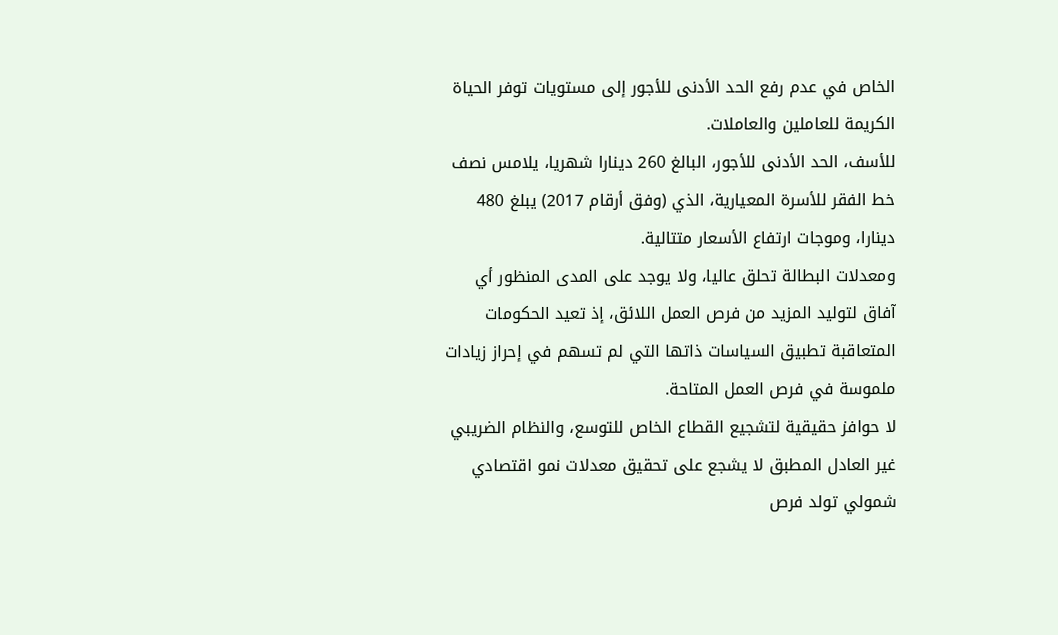الخاص في عدم رفع الحد الأدنى للأجور إلى مستويات توفر الحياة الكريمة للعاملين والعاملات.
للأسف، الحد الأدنى للأجور، البالغ 260 دينارا شهريا، يلامس نصف خط الفقر للأسرة المعيارية، الذي (وفق أرقام 2017) يبلغ 480 دينارا، وموجات ارتفاع الأسعار متتالية.
ومعدلات البطالة تحلق عاليا، ولا يوجد على المدى المنظور أي آفاق لتوليد المزيد من فرص العمل اللائق، إذ تعيد الحكومات المتعاقبة تطبيق السياسات ذاتها التي لم تسهم في إحراز زيادات ملموسة في فرص العمل المتاحة.
لا حوافز حقيقية لتشجيع القطاع الخاص للتوسع، والنظام الضريبي غير العادل المطبق لا يشجع على تحقيق معدلات نمو اقتصادي شمولي تولد فرص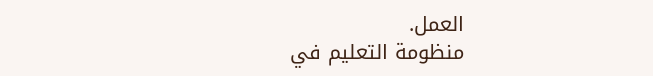العمل.
منظومة التعليم في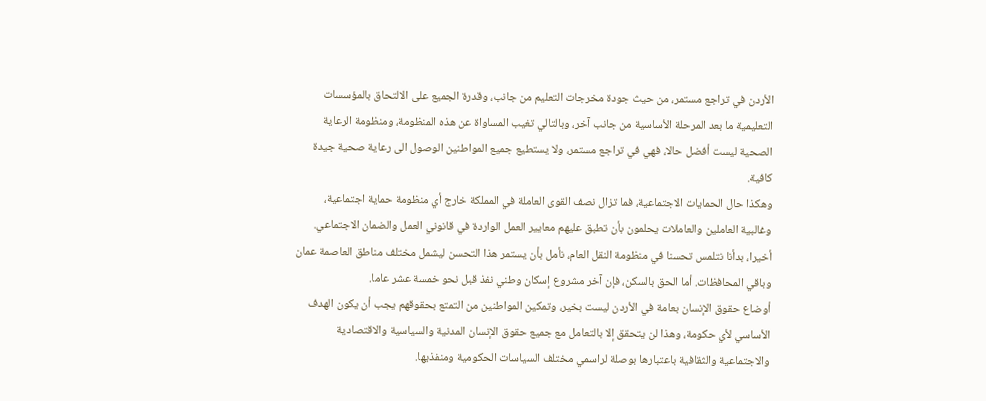الأردن في تراجع مستمر، من حيث جودة مخرجات التعليم من جانب، وقدرة الجميع على الالتحاق بالمؤسسات التعليمية ما بعد المرحلة الأساسية من جانب آخر، وبالتالي تغيب المساواة عن هذه المنظومة، ومنظومة الرعاية الصحية ليست أفضل حالا، فهي في تراجع مستمر، ولا يستطيع جميع المواطنين الوصول الى رعاية صحية جيدة كافية.
وهكذا حال الحمايات الاجتماعية، فما تزال نصف القوى العاملة في المملكة خارج أي منظومة حماية اجتماعية، وغالبية العاملين والعاملات يحلمون بأن تطبق عليهم معايير العمل الواردة في قانوني العمل والضمان الاجتماعي.
أخيرا، بدأنا نتلمس تحسنا في منظومة النقل العام، نأمل بأن يستمر هذا التحسن ليشمل مختلف مناطق العاصمة عمان وباقي المحافظات. أما الحق بالسكن، فإن آخر مشروع إسكان وطني نفذ قبل نحو خمسة عشر عاما.
أوضاع حقوق الإنسان بعامة في الأردن ليست بخير، وتمكين المواطنين من التمتع بحقوقهم يجب أن يكون الهدف الأساسي لأي حكومة، وهذا لن يتحقق إلا بالتعامل مع جميع حقوق الإنسان المدنية والسياسية والاقتصادية والاجتماعية والثقافية باعتبارها بوصلة لراسمي مختلف السياسات الحكومية ومنفذيها.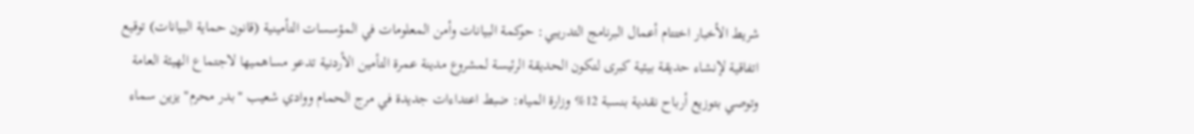شريط الأخبار اختتام أعمال البرنامج التدريبي: حوكمة البيانات وأمن المعلومات في المؤسسات التأمينية (قانون حماية البيانات) توقيع اتفاقية لإنشاء حديقة بيئية كبرى لتكون الحديقة الرئيسة لمشروع مدينة عمرة التأمين الأردنية تدعو مساهميها لاجتماع الهيئة العامة وتوصي بتوزيع أرباح نقدية بنسبة 12% وزارة المياه: ضبط اعتداءات جديدة في مرج الحمام ووادي شعيب "بدر محرم" يزين سماء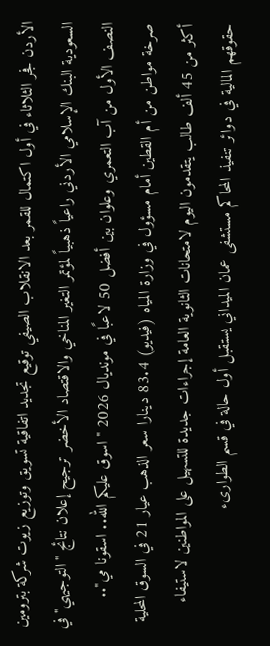الأردن فجر الثلاثاء في أول اكتمال للقمر بعد الانقلاب الصيفي توقيع تجديد اتفاقية تسويق وتوزيع زيوت شركة بترومين السعودية البنك الإسلامي الأردني راعياً ذهبياً لمؤتمر التغير المناخي والاقتصاد الأخضر ترجيح إعلان نتائج "التوجيهي" في النصف الأول من آب التعمري وعلوان بين أفضل 50 لاعبًا في مونديال 2026 "اسوق عليكم الله.. اسقونا مي".. صرخة مواطن من أم القطين أمام مسؤول في وزارة المياه (فيديو) 83.4 دينارا سعر الذهب عيار 21 في السوق المحلية أكثر من 45 ألف طالب يتقدمون اليوم لامتحانات الثانوية العامة إجراءات جديدة للتسهيل على المواطنين لاستيفاء حقوقهم المالية في دوائر تنفيذ المحاكم مستشفى عمان الميداني يستقبل أول حالة في قسم الطوارىء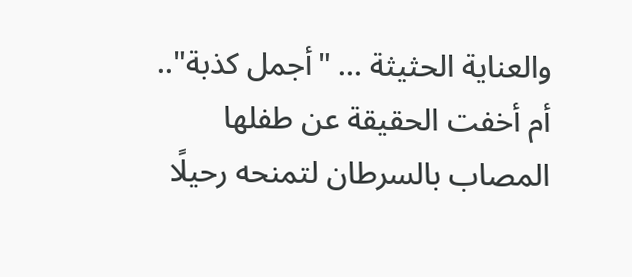والعناية الحثيثة … "أجمل كذبة".. أم أخفت الحقيقة عن طفلها المصاب بالسرطان لتمنحه رحيلًا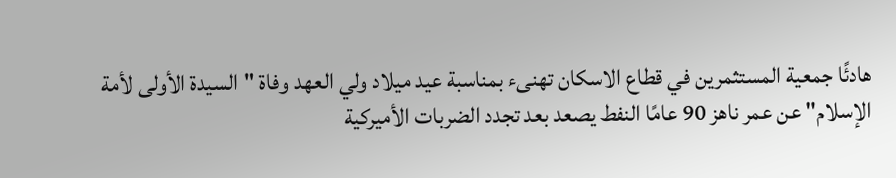هادئًا جمعية المستثمرين في قطاع الاسكان تهنىء بمناسبة عيد ميلاد ولي العهد وفاة "السيدة الأولى لأمة الإسلام" عن عمر ناهز 90 عامًا النفط يصعد بعد تجدد الضربات الأميركية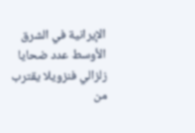الإيرانية في الشرق الأوسط عدد ضحايا زلزالي فنزويلا يقترب من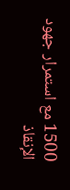1500 مع استمرار جهود الإنقاذ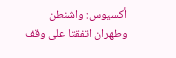أكسيوس: واشنطن وطهران اتفقتا على وقف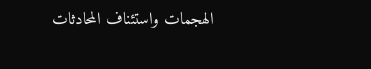الهجمات واستئناف المحادثات